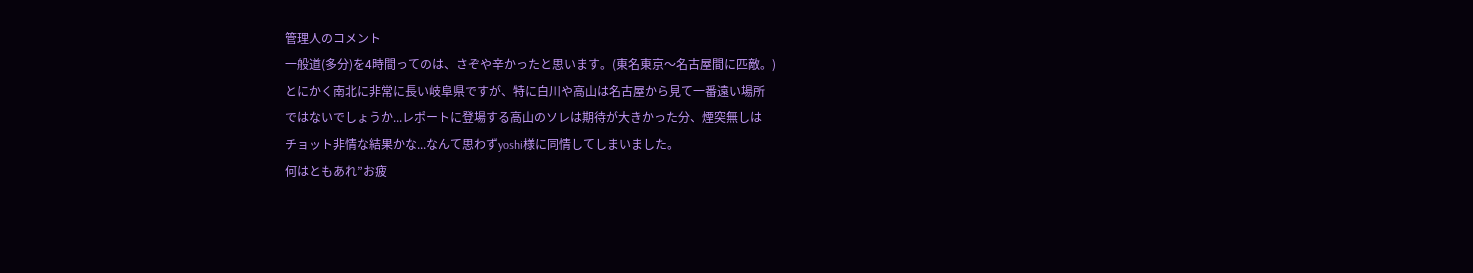管理人のコメント
一般道(多分)を4時間ってのは、さぞや辛かったと思います。(東名東京〜名古屋間に匹敵。)
とにかく南北に非常に長い岐阜県ですが、特に白川や高山は名古屋から見て一番遠い場所
ではないでしょうか...レポートに登場する高山のソレは期待が大きかった分、煙突無しは
チョット非情な結果かな...なんて思わずyoshi様に同情してしまいました。
何はともあれ”お疲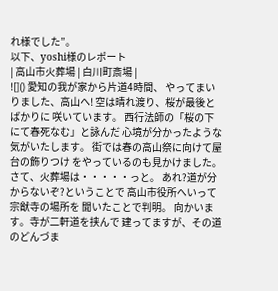れ様でした”。
以下、yoshi様のレポート
| 高山市火葬場 | 白川町斎場 |
![]() 愛知の我が家から片道4時間、 やってまいりました、高山へ! 空は晴れ渡り、桜が最後とばかりに 咲いています。 西行法師の「桜の下にて春死なむ」と詠んだ 心境が分かったような気がいたします。 街では春の高山祭に向けて屋台の飾りつけ をやっているのも見かけました。 さて、火葬場は・・・・・っと。 あれ?道が分からないぞ?ということで 高山市役所へいって宗猷寺の場所を 聞いたことで判明。 向かいます。寺が二軒道を挟んで 建ってますが、その道のどんづま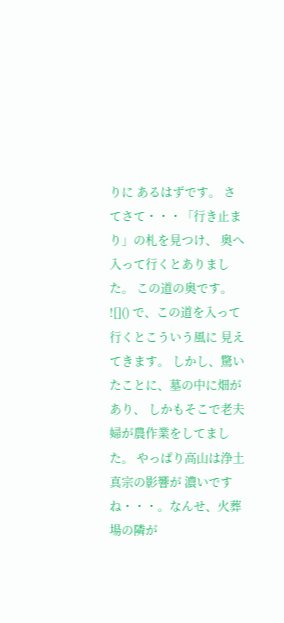りに あるはずです。 さてさて・・・「行き止まり」の札を見つけ、 奥へ入って行くとありました。 この道の奥です。 ![]() で、この道を入って行くとこういう風に 見えてきます。 しかし、驚いたことに、墓の中に畑があり、 しかもそこで老夫婦が農作業をしてました。 やっぱり高山は浄土真宗の影響が 濃いですね・・・。なんせ、火葬場の隣が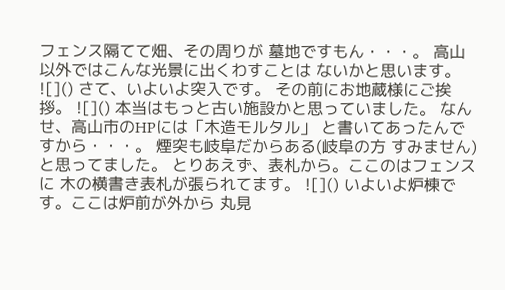フェンス隔てて畑、その周りが 墓地ですもん・・・。 高山以外ではこんな光景に出くわすことは ないかと思います。 ![]() さて、いよいよ突入です。 その前にお地蔵様にご挨拶。 ![]() 本当はもっと古い施設かと思っていました。 なんせ、高山市のHPには「木造モルタル」 と書いてあったんですから・・・。 煙突も岐阜だからある(岐阜の方 すみません)と思ってました。 とりあえず、表札から。ここのはフェンスに 木の横書き表札が張られてます。 ![]() いよいよ炉棟です。ここは炉前が外から 丸見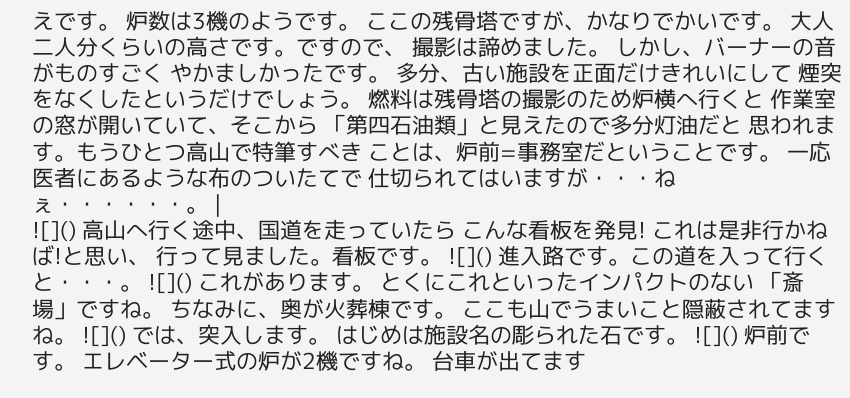えです。 炉数は3機のようです。 ここの残骨塔ですが、かなりでかいです。 大人二人分くらいの高さです。ですので、 撮影は諦めました。 しかし、バーナーの音がものすごく やかましかったです。 多分、古い施設を正面だけきれいにして 煙突をなくしたというだけでしょう。 燃料は残骨塔の撮影のため炉横へ行くと 作業室の窓が開いていて、そこから 「第四石油類」と見えたので多分灯油だと 思われます。もうひとつ高山で特筆すべき ことは、炉前=事務室だということです。 一応医者にあるような布のついたてで 仕切られてはいますが・・・ねぇ・・・・・・。 |
![]() 高山へ行く途中、国道を走っていたら こんな看板を発見! これは是非行かねば!と思い、 行って見ました。看板です。 ![]() 進入路です。この道を入って行くと・・・。 ![]() これがあります。 とくにこれといったインパクトのない 「斎場」ですね。 ちなみに、奥が火葬棟です。 ここも山でうまいこと隠蔽されてますね。 ![]() では、突入します。 はじめは施設名の彫られた石です。 ![]() 炉前です。 エレベーター式の炉が2機ですね。 台車が出てます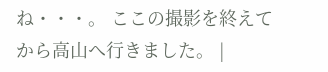ね・・・。 ここの撮影を終えてから高山へ行きました。 |